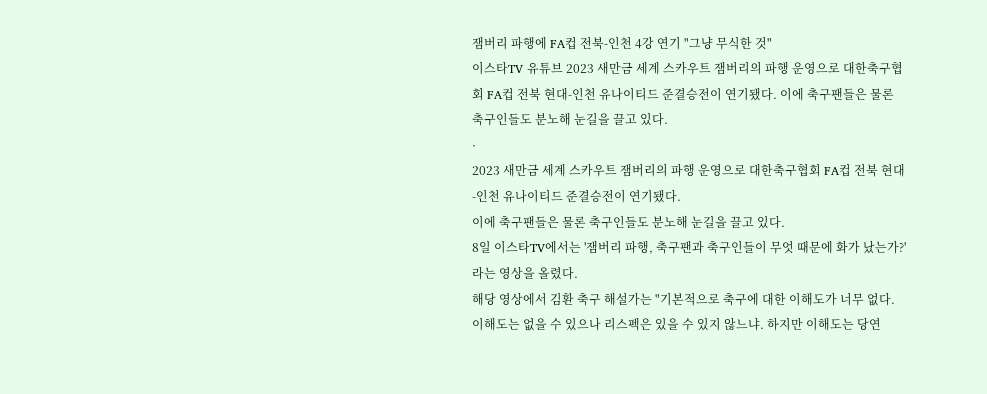잼버리 파행에 FA컵 전북-인천 4강 연기 "그냥 무식한 것"
이스타TV 유튜브 2023 새만금 세계 스카우트 잼버리의 파행 운영으로 대한축구협회 FA컵 전북 현대-인천 유나이티드 준결승전이 연기됐다. 이에 축구팬들은 물론 축구인들도 분노해 눈길을 끌고 있다.
·
2023 새만금 세계 스카우트 잼버리의 파행 운영으로 대한축구협회 FA컵 전북 현대-인천 유나이티드 준결승전이 연기됐다.
이에 축구팬들은 물론 축구인들도 분노해 눈길을 끌고 있다.
8일 이스타TV에서는 '잼버리 파행, 축구팬과 축구인들이 무엇 때문에 화가 났는가?'라는 영상을 올렸다.
해당 영상에서 김환 축구 해설가는 "기본적으로 축구에 대한 이해도가 너무 없다. 이해도는 없을 수 있으나 리스펙은 있을 수 있지 않느냐. 하지만 이해도는 당연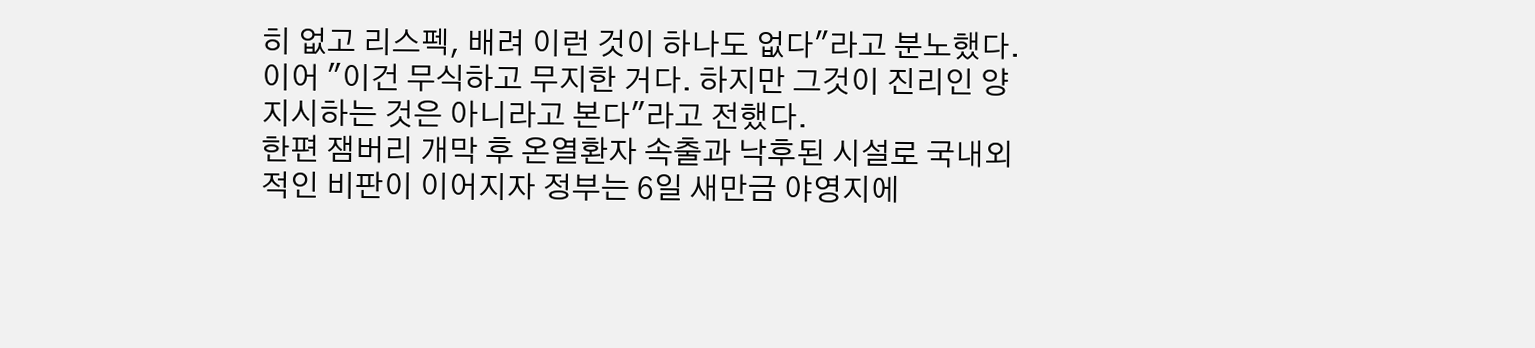히 없고 리스펙, 배려 이런 것이 하나도 없다"라고 분노했다.
이어 "이건 무식하고 무지한 거다. 하지만 그것이 진리인 양 지시하는 것은 아니라고 본다"라고 전했다.
한편 잼버리 개막 후 온열환자 속출과 낙후된 시설로 국내외적인 비판이 이어지자 정부는 6일 새만금 야영지에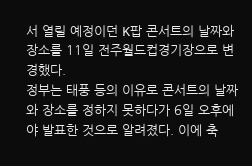서 열릴 예정이던 K팝 콘서트의 날짜와 장소를 11일 전주월드컵경기장으로 변경했다.
정부는 태풍 등의 이유로 콘서트의 날짜와 장소를 정하지 못하다가 6일 오후에야 발표한 것으로 알려졌다. 이에 축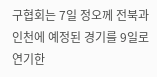구협회는 7일 정오께 전북과 인천에 예정된 경기를 9일로 연기한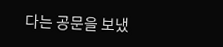다는 공문을 보냈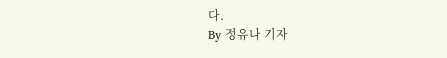다.
By 정유나 기자